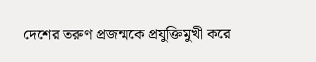দেশের তরুণ প্রজন্মকে প্রযুক্তিমুখী করে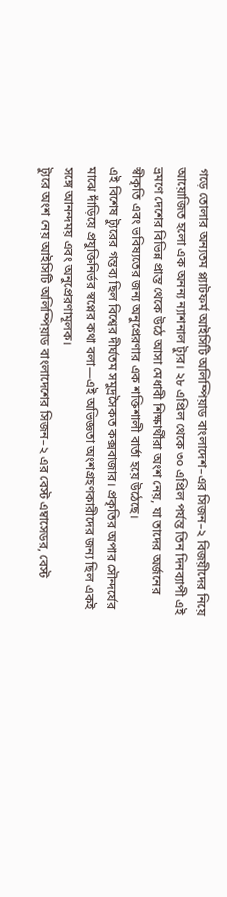গড়ে তোলার অন্যতম প্ল্যাটফর্ম আইসিটি অলিম্পিয়াড বাংলাদেশ–এর সিজন–২ বিজয়ীদের নিয়ে আয়োজিত হলো এক অনন্য ন্যাশনাল ট্যুর। ২৮ এপ্রিল থেকে ৩০ এপ্রিল পর্যন্ত তিন দিনব্যাপী এই ভ্রমণে দেশের বিভিন্ন প্রান্ত থেকে উঠে আসা মেধাবী শিক্ষার্থীরা অংশ নেয়, যা তাদের অর্জনের স্বীকৃতি এবং ভবিষ্যতের জন্য অনুপ্রেরণার এক শক্তিশালী বার্তা হয়ে উঠেছে।
এই বিশেষ ট্যুরের গন্তব্য ছিল বিশ্বের দীর্ঘতম সমুদ্রসৈকত কক্সবাজার। প্রকৃতির অপার সৌন্দর্যের মাঝে দাঁড়িয়ে প্রযুক্তিনির্ভর স্বপ্নের কথা বলা—এই অভিজ্ঞতা অংশগ্রহণকারীদের জন্য ছিল একই সঙ্গে আনন্দময় এবং অনুপ্রেরণামূলক।
ট্যুরে অংশ নেয় আইসিটি অলিম্পিয়াড বাংলাদেশের সিজন–২ এর বেস্ট এম্বাসেডর, বেস্ট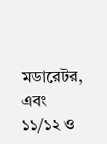মডারেটর, এবং ১১/১২ ও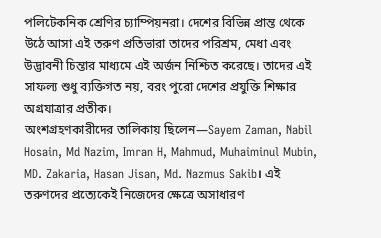পলিটেকনিক শ্রেণির চ্যাম্পিয়নরা। দেশের বিভিন্ন প্রান্ত থেকে উঠে আসা এই তরুণ প্রতিভারা তাদের পরিশ্রম, মেধা এবং উদ্ভাবনী চিন্তার মাধ্যমে এই অর্জন নিশ্চিত করেছে। তাদের এই সাফল্য শুধু ব্যক্তিগত নয়, বরং পুরো দেশের প্রযুক্তি শিক্ষার অগ্রযাত্রার প্রতীক।
অংশগ্রহণকারীদের তালিকায় ছিলেন—Sayem Zaman, Nabil Hosain, Md Nazim, Imran H, Mahmud, Muhaiminul Mubin, MD. Zakaria, Hasan Jisan, Md. Nazmus Sakib। এই তরুণদের প্রত্যেকেই নিজেদের ক্ষেত্রে অসাধারণ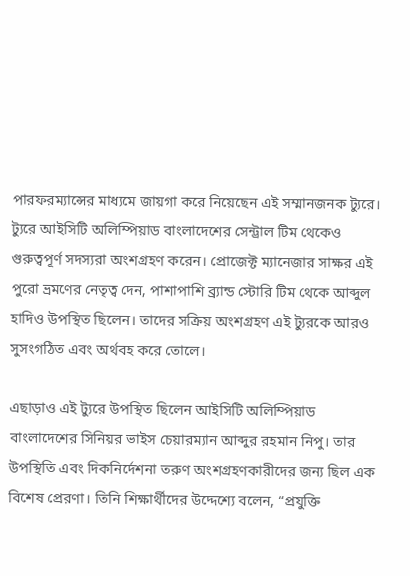পারফরম্যান্সের মাধ্যমে জায়গা করে নিয়েছেন এই সম্মানজনক ট্যুরে।
ট্যুরে আইসিটি অলিম্পিয়াড বাংলাদেশের সেন্ট্রাল টিম থেকেও গুরুত্বপূর্ণ সদস্যরা অংশগ্রহণ করেন। প্রোজেক্ট ম্যানেজার সাক্ষর এই পুরো ভ্রমণের নেতৃত্ব দেন, পাশাপাশি ব্র্যান্ড স্টোরি টিম থেকে আব্দুল হাদিও উপস্থিত ছিলেন। তাদের সক্রিয় অংশগ্রহণ এই ট্যুরকে আরও সুসংগঠিত এবং অর্থবহ করে তোলে।

এছাড়াও এই ট্যুরে উপস্থিত ছিলেন আইসিটি অলিম্পিয়াড বাংলাদেশের সিনিয়র ভাইস চেয়ারম্যান আব্দুর রহমান নিপু। তার উপস্থিতি এবং দিকনির্দেশনা তরুণ অংশগ্রহণকারীদের জন্য ছিল এক বিশেষ প্রেরণা। তিনি শিক্ষার্থীদের উদ্দেশ্যে বলেন, “প্রযুক্তি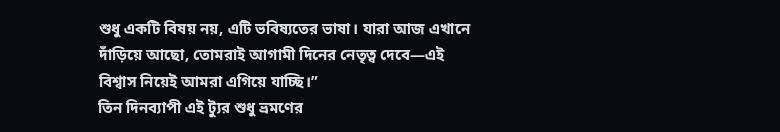শুধু একটি বিষয় নয়, এটি ভবিষ্যতের ভাষা। যারা আজ এখানে দাঁড়িয়ে আছো, তোমরাই আগামী দিনের নেতৃত্ব দেবে—এই বিশ্বাস নিয়েই আমরা এগিয়ে যাচ্ছি।”
তিন দিনব্যাপী এই ট্যুর শুধু ভ্রমণের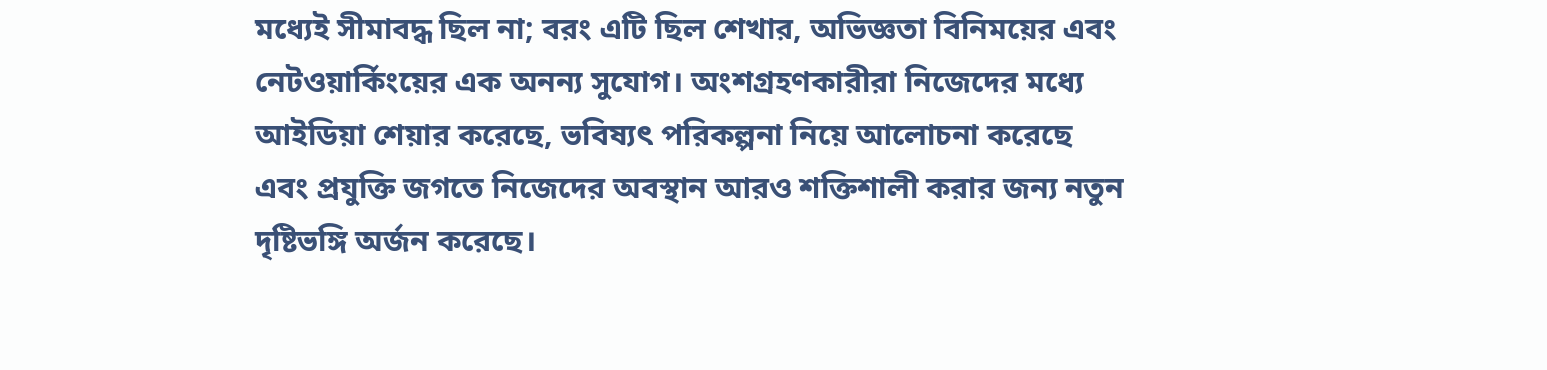মধ্যেই সীমাবদ্ধ ছিল না; বরং এটি ছিল শেখার, অভিজ্ঞতা বিনিময়ের এবং নেটওয়ার্কিংয়ের এক অনন্য সুযোগ। অংশগ্রহণকারীরা নিজেদের মধ্যে আইডিয়া শেয়ার করেছে, ভবিষ্যৎ পরিকল্পনা নিয়ে আলোচনা করেছে এবং প্রযুক্তি জগতে নিজেদের অবস্থান আরও শক্তিশালী করার জন্য নতুন দৃষ্টিভঙ্গি অর্জন করেছে।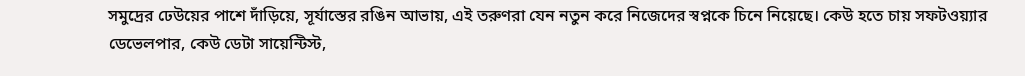সমুদ্রের ঢেউয়ের পাশে দাঁড়িয়ে, সূর্যাস্তের রঙিন আভায়, এই তরুণরা যেন নতুন করে নিজেদের স্বপ্নকে চিনে নিয়েছে। কেউ হতে চায় সফটওয়্যার ডেভেলপার, কেউ ডেটা সায়েন্টিস্ট,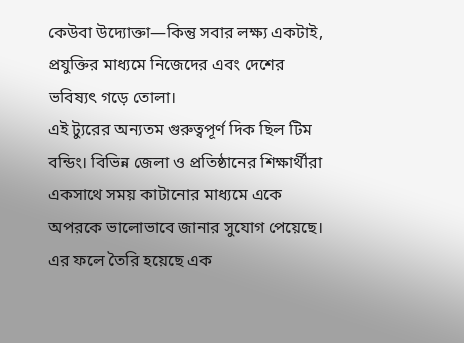কেউবা উদ্যোক্তা—কিন্তু সবার লক্ষ্য একটাই, প্রযুক্তির মাধ্যমে নিজেদের এবং দেশের ভবিষ্যৎ গড়ে তোলা।
এই ট্যুরের অন্যতম গুরুত্বপূর্ণ দিক ছিল টিম বন্ডিং। বিভিন্ন জেলা ও প্রতিষ্ঠানের শিক্ষার্থীরা একসাথে সময় কাটানোর মাধ্যমে একে অপরকে ভালোভাবে জানার সুযোগ পেয়েছে। এর ফলে তৈরি হয়েছে এক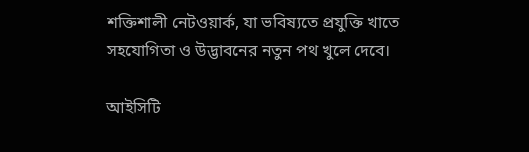শক্তিশালী নেটওয়ার্ক, যা ভবিষ্যতে প্রযুক্তি খাতে সহযোগিতা ও উদ্ভাবনের নতুন পথ খুলে দেবে।

আইসিটি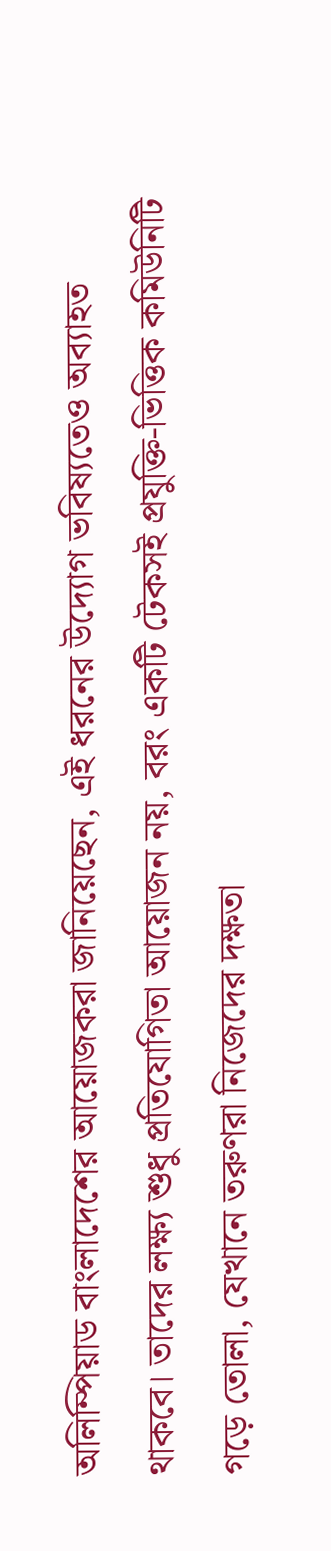অলিম্পিয়াড বাংলাদেশের আয়োজকরা জানিয়েছেন, এই ধরনের উদ্যোগ ভবিষ্যতেও অব্যাহত থাকবে। তাদের লক্ষ্য শুধু প্রতিযোগিতা আয়োজন নয়, বরং একটি টেকসই প্রযুক্তি-ভিত্তিক কমিউনিটি গড়ে তোলা, যেখানে তরুণরা নিজেদের দক্ষতা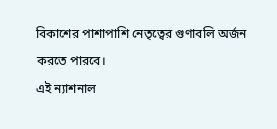বিকাশের পাশাপাশি নেতৃত্বের গুণাবলি অর্জন করতে পারবে।
এই ন্যাশনাল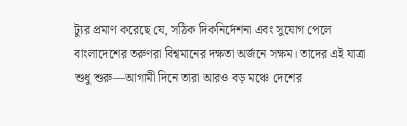ট্যুর প্রমাণ করেছে যে, সঠিক দিকনির্দেশনা এবং সুযোগ পেলে বাংলাদেশের তরুণরা বিশ্বমানের দক্ষতা অর্জনে সক্ষম। তাদের এই যাত্রা শুধু শুরু—আগামী দিনে তারা আরও বড় মঞ্চে দেশের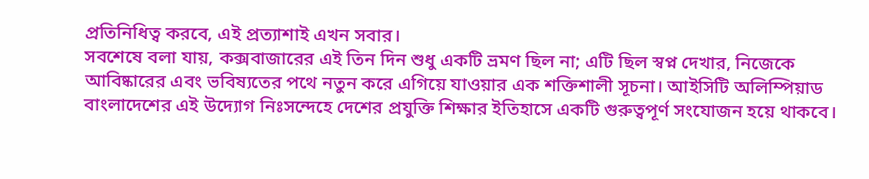প্রতিনিধিত্ব করবে, এই প্রত্যাশাই এখন সবার।
সবশেষে বলা যায়, কক্সবাজারের এই তিন দিন শুধু একটি ভ্রমণ ছিল না; এটি ছিল স্বপ্ন দেখার, নিজেকে আবিষ্কারের এবং ভবিষ্যতের পথে নতুন করে এগিয়ে যাওয়ার এক শক্তিশালী সূচনা। আইসিটি অলিম্পিয়াড বাংলাদেশের এই উদ্যোগ নিঃসন্দেহে দেশের প্রযুক্তি শিক্ষার ইতিহাসে একটি গুরুত্বপূর্ণ সংযোজন হয়ে থাকবে।